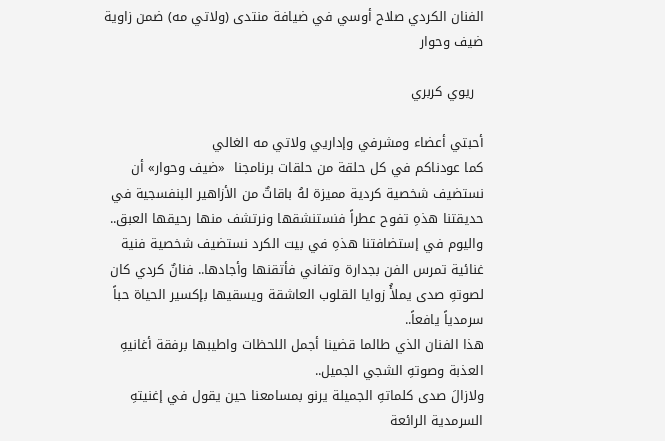الفنان الكردي صلاح أوسي في ضيافة منتدى (ولاتي مه) ضمن زاوية ضيف وحوار

  ريوي كربري

أحبتي أعضاء ومشرفي وإداريي ولاتي مه الغالي
كما عودناكم في كل حلقة من حلقات برنامجنا  «ضيف وحوار» أن نستضيف شخصية كردية مميزة لهُ باقاتٌ من الأزاهير البنفسجية في حديقتنا هذهِ تفوح عطراً فنستنشقها ونرتشف منها رحيقها العبق.. واليوم في إستضافتنا هذهِ في بيت الكرد نستضيف شخصية فنية غنائية تمرس الفن بجدارة وتفاني فأتقنها وأجادها.. فنانٌ كردي كان لصوتهِ صدى يملأُ زوايا القلوب العاشقة ويسقيها بإكسير الحياة حباً سرمدياً يافعاً..
هذا الفنان الذي طالما قضينا أجمل اللحظات واطيبها برفقة أغانيهِ العذبة وصوتهِ الشجي الجميل..
ولازالَ صدى كلماتهِ الجميلة يرنو بمسامعنا حين يقول في إغنيتهِ السرمدية الرائعة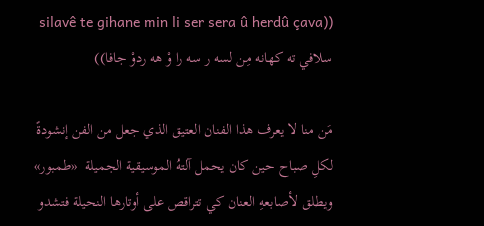((silavê te gihane min li ser sera û herdû çava سلافي ته كهانه مِن لسه ر سه را وْ هه ردوْ جافا))

مَن منا لا يعرف هذا الفنان العتيق الذي جعل من الفن إنشودةً لكلِ صباح حين كان يحمل آلتهُ الموسيقية الجميلة  «طمبور» ويطلق لأصابعهِ العنان كي تتراقص على أوتارها النحيلة فتشدو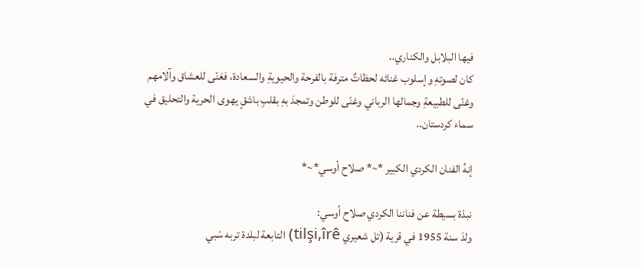فيها البلابل والكناري..
كان لصوتهِ وإسلوب غنائه لحظاتٌ مترفة بالفرحة والحيويةِ والسعادة، فغنّى للعشاق وآلامهم وغنّى للطبيعةِ وجمالها الرباني وغنّى للوطن وتمجدَ بهِ بقلبِ باشقٍ يهوى الحرية والتحليق في سماء كردستان..

إنهُ الفنان الكردي الكبير *~* صلاح أوسي*~*

نبذة بسيطة عن فناننا الكردي صلاح أوسي:
ولدَ سنة 1955 في قرية (تل شعيري tilşi,îrê) التابعة لبلدة تربه سْبي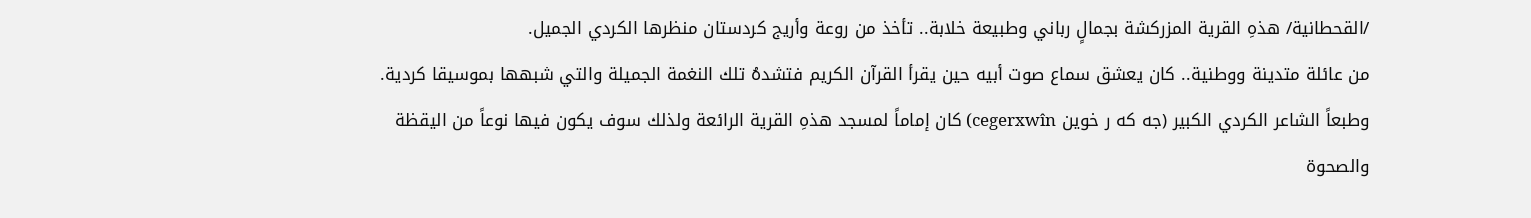/القحطانية/ هذهِ القرية المزركشة بجمالٍ رباني وطبيعة خلابة.. تأخذ من روعة وأريج كردستان منظرها الكردي الجميل.
من عائلة متدينة ووطنية.. كان يعشق سماع صوت أبيه حين يقرأ القرآن الكريم فتشدهُ تلك النغمة الجميلة والتي شبهها بموسيقا كردية.
وطبعاً الشاعر الكردي الكبير (جه كه ر خوين cegerxwîn) كان إماماً لمسجد هذهِ القرية الرائعة ولذلك سوف يكون فيها نوعاً من اليقظة والصحوة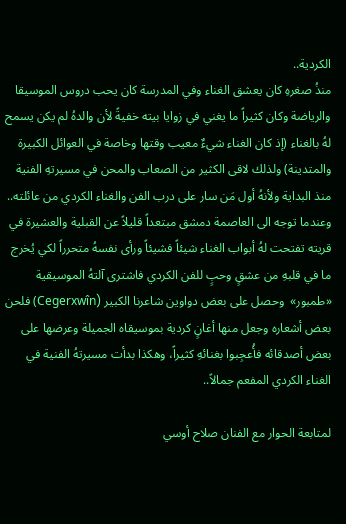الكردية..
منذُ صغرهِ كان يعشق الغناء وفي المدرسة كان يحب دروس الموسيقا والرياضة وكان كثيراً ما يغني في زوايا بيته خفيةً لأن والدهُ لم يكن يسمح لهُ بالغناء (إذ كان الغناء شيءٌ معيب وقتها وخاصة في العوائل الكبيرة والمتدينة) ولذلك لاقى الكثير من الصعاب والمحن في مسيرتهِ الفنية منذ البداية ولأنهُ أول مَن سار على درب الفن والغناء الكردي من عائلته..
وعندما توجه الى العاصمة دمشق مبتعداً قليلاً عن القبلية والعشيرة في قريته تفتحت لهُ أبواب الغناء شيئاً فشيئاً ورأى نفسهُ متحرراً لكي يُخرج ما في قلبهِ من عشقٍ وحبٍ للفن الكردي فاشترى آلتهُ الموسيقية «طمبور»  وحصل على بعض دواوين شاعرنا الكبير (Cegerxwîn) فلحن بعض أشعاره وجعل منها أغانٍ كردية بموسيقاه الجميلة وعرضها على بعض أصدقائه فأُعجِبوا بغنائهِ كثيراً، وهكذا بدأت مسيرتهُ الفنية في الغناء الكردي المفعم جمالاً..

لمتابعة الحوار مع الفنان صلاح أوسي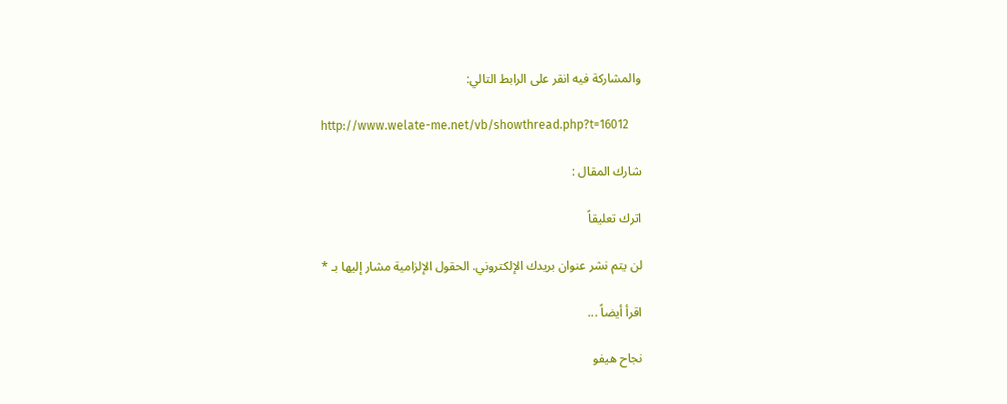والمشاركة فيه انقر على الرابط التالي:

http://www.welate-me.net/vb/showthread.php?t=16012

شارك المقال :

اترك تعليقاً

لن يتم نشر عنوان بريدك الإلكتروني. الحقول الإلزامية مشار إليها بـ *

اقرأ أيضاً ...

نجاح هيفو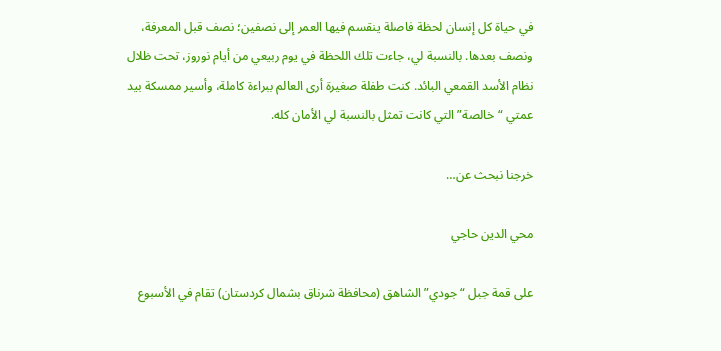في حياة كل إنسان لحظة فاصلة ينقسم فيها العمر إلى نصفين؛ نصف قبل المعرفة، ونصف بعدها. بالنسبة لي، جاءت تلك اللحظة في يوم ربيعي من أيام نوروز، تحت ظلال نظام الأسد القمعي البائد. كنت طفلة صغيرة أرى العالم ببراءة كاملة، وأسير ممسكة بيد عمتي “خالصة” التي كانت تمثل بالنسبة لي الأمان كله.

خرجنا نبحث عن…

محي الدين حاجي

على قمة جبل “جودي” الشاهق (محافظة شرناق بشمال كردستان) تقام في الأسبوع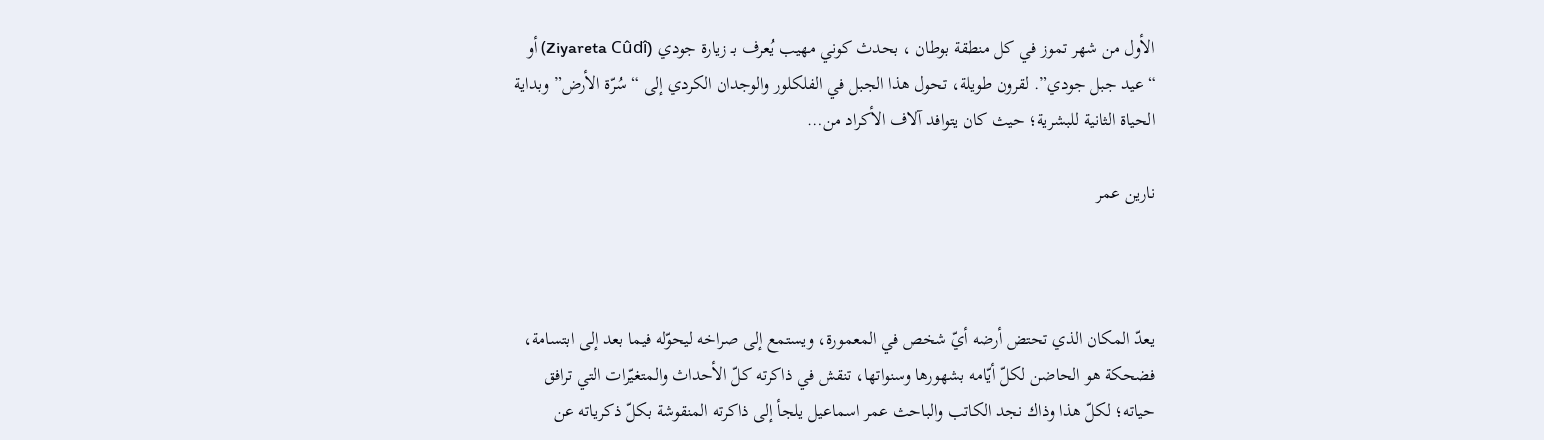الأول من شهر تموز في كل منطقة بوطان ، بحدث كوني مهيب يُعرف بـ زيارة جودي (Ziyareta Cûdî) أو “عيد جبل جودي”. لقرون طويلة، تحول هذا الجبل في الفلكلور والوجدان الكردي إلى “سُرّة الأرض” وبداية الحياة الثانية للبشرية؛ حيث كان يتوافد آلاف الأكراد من…

نارين عمر



يعدّ المكان الذي تحتض أرضه أيّ شخص في المعمورة، ويستمع إلى صراخه ليحوّله فيما بعد إلى ابتسامة، فضحكة هو الحاضن لكلّ أيّامه بشهورها وسنواتها، تنقش في ذاكرته كلّ الأحداث والمتغيّرات التي ترافق حياته؛ لكلّ هذا وذاك نجد الكاتب والباحث عمر اسماعيل يلجأ إلى ذاكرته المنقوشة بكلّ ذكرياته عن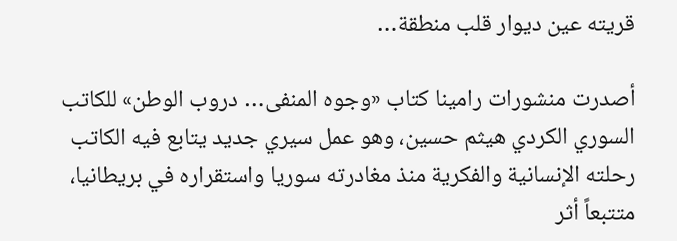قريته عين ديوار قلب منطقة…

أصدرت منشورات رامينا كتاب «وجوه المنفى… دروب الوطن» للكاتب السوري الكردي هيثم حسين، وهو عمل سيري جديد يتابع فيه الكاتب رحلته الإنسانية والفكرية منذ مغادرته سوريا واستقراره في بريطانيا، متتبعاً أثر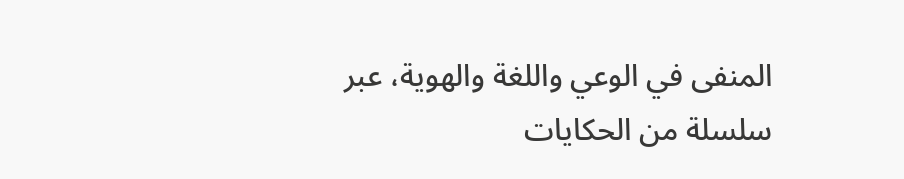المنفى في الوعي واللغة والهوية، عبر سلسلة من الحكايات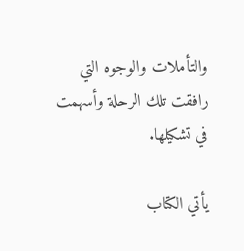والتأملات والوجوه التي رافقت تلك الرحلة وأسهمت في تشكيلها.

يأتي الكتاب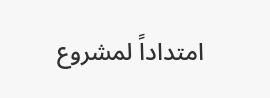امتداداً لمشروع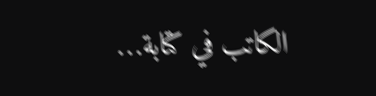الكاتب في كتابة…